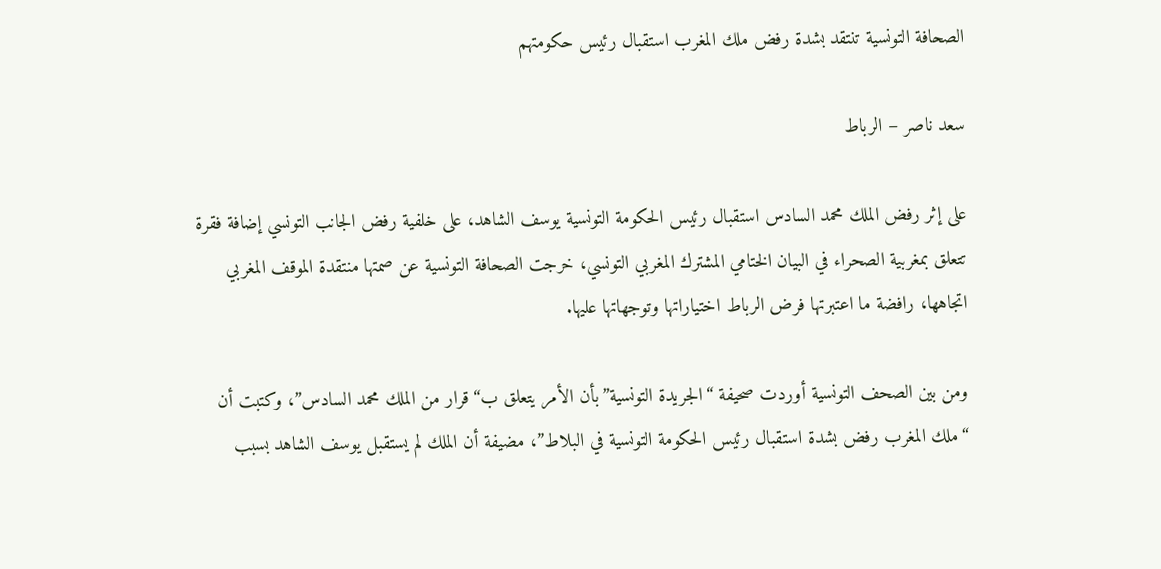الصحافة التونسية تنتقد بشدة رفض ملك المغرب استقبال رئيس حكومتهم

سعد ناصر – الرباط

على إثر رفض الملك محمد السادس استقبال رئيس الحكومة التونسية يوسف الشاهد، على خلفية رفض الجانب التونسي إضافة فقرة تتعلق بمغربية الصحراء في البيان الختامي المشترك المغربي التونسي، خرجت الصحافة التونسية عن صمتها منتقدة الموقف المغربي اتجاهها، رافضة ما اعتبرتها فرض الرباط اختياراتها وتوجهاتها عليها.

ومن بين الصحف التونسية أوردت صحيفة “الجريدة التونسية”بأن الأمر يتعلق ب“قرار من الملك محمد السادس”، وكتبت أن “ملك المغرب رفض بشدة استقبال رئيس الحكومة التونسية في البلاط”، مضيفة أن الملك لم يستقبل يوسف الشاهد بسبب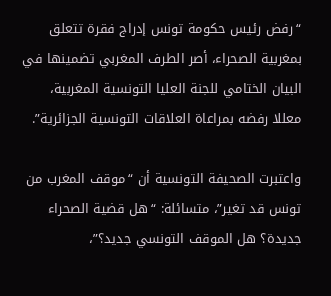“رفض رئيس حكومة تونس إدراج فقرة تتعلق بمغربية الصحراء، أصر الطرف المغربي تضمينها في البيان الختامي للجنة العليا التونسية المغربية، معللا رفضه بمراعاة العلاقات التونسية الجزائرية”.

واعتبرت الصحيفة التونسية أن “موقف المغرب من تونس قد تغير”، متسائلة: “هل قضية الصحراء جديدة؟ هل الموقف التونسي جديد؟”،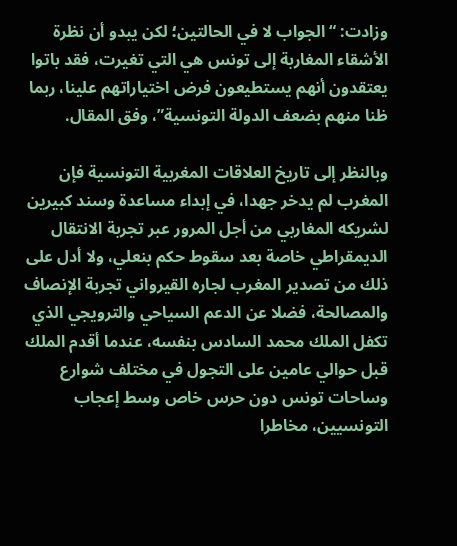وزادت: “الجواب لا في الحالتين؛ لكن يبدو أن نظرة الأشقاء المغاربة إلى تونس هي التي تغيرت، فقد باتوا يعتقدون أنهم يستطيعون فرض اختياراتهم علينا، ربما ظنا منهم بضعف الدولة التونسية”، وفق المقال.

وبالنظر إلى تاريخ العلاقات المغربية التونسية فإن المغرب لم يدخر جهدا، في إبداء مساعدة وسند كبيرين لشريكه المغاربي من أجل المرور عبر تجربة الانتقال الديمقراطي خاصة بعد سقوط حكم بنعلي، ولا أدل على ذلك من تصدير المغرب لجاره القيرواني تجربة الإنصاف والمصالحة، فضلا عن الدعم السياحي والترويجي الذي تكفل الملك محمد السادس بنفسه، عندما أقدم الملك قبل حوالي عامين على التجول في مختلف شوارع وساحات تونس دون حرس خاص وسط إعجاب التونسيين، مخاطرا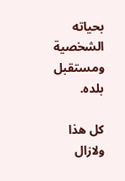بحياته الشخصية ومستقبل بلده.

كل هذا ولازال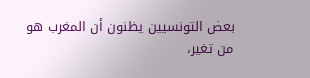بعض التونسيين يظنون أن المغرب هو من تغير،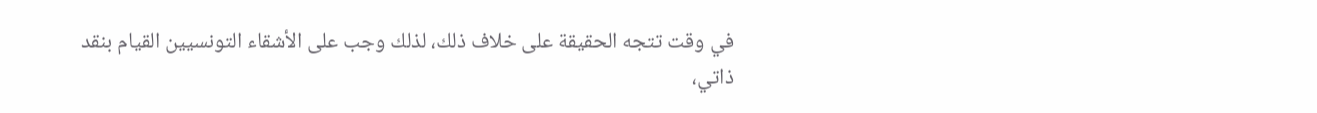في وقت تتجه الحقيقة على خلاف ذلك، لذلك وجب على الأشقاء التونسيين القيام بنقد ذاتي،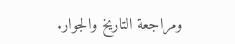ومراجعة التاريخ والجوار.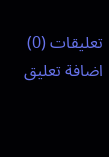تعليقات (0)
اضافة تعليق